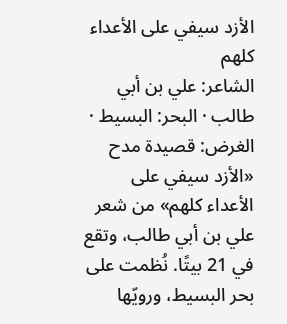الأزد سيفي على الأعداء كلهم
الشاعر: علي بن أبي طالب · البحر: البسيط · الغرض: قصيدة مدح
«الأزد سيفي على الأعداء كلهم» من شعر علي بن أبي طالب، وتقع في 21 بيتًا. نُظمت على بحر البسيط، ورويّها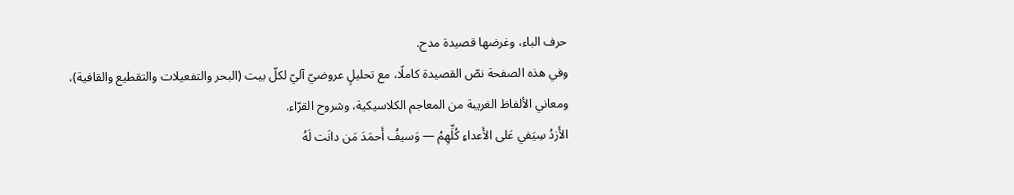حرف الباء، وغرضها قصيدة مدح.
وفي هذه الصفحة نصّ القصيدة كاملًا، مع تحليلٍ عروضيّ آليّ لكلّ بيت (البحر والتفعيلات والتقطيع والقافية)، ومعاني الألفاظ الغريبة من المعاجم الكلاسيكية، وشروح القرّاء.
الأَزدُ سِيَفي عَلى الأَعداءِ كُلِّهِمُ — وَسيفُ أَحمَدَ مَن دانَت لَهُ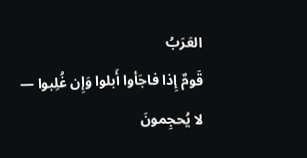العَرَبُ
قَومٌ إِذا فاجَأوا أَبلوا وَإِن غُلِبوا — لا يُحجِمونَ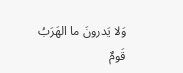وَلا يَدرونَ ما الهَرَبُ
قَومٌ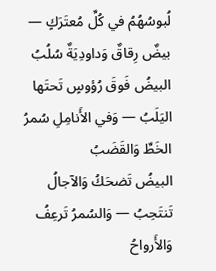لُبوسُهُمُ في كُلِّ مُعتَرَكٍ — بيضٌ رِقاقٌ وَداودِيَةٌ سُلُبُ
البيضُ فَوقَ رُؤوسٍ تَحتَها اليَلَبُ — وَفي الأَنامِلِ سُمرُ الخَطِّ وَالقَضَبُ
البيضُ تَضحَكُ وَالآجالُ تَنتَحِبُ — وَالسُمرُ تَرعِفُ وَالأَرواحُ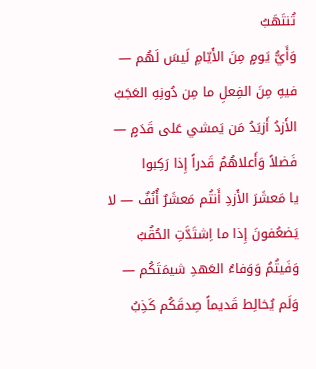تُنتَهَبُ
وَأَيُّ يَومٍ مِنَ الأَيّامِ لَيسَ لَهُم — فيهِ مِنَ الفِعلِ ما مِن دُونِهِ العَجَبُ
الأَزدُ أَزيَدُ مَن يَمشي عَلى قَدَمٍ — فَضلاً وَأَعلاهُمُ قَدراً إِذا رَكِبوا
يا مَعشَرَ الأَزدِ أَنتُم مَعشَرٌ أُنُفٌ — لا يَضعُفونَ إِذا ما اِشتَدَّتِ الحُقُبُ
وَفَيتُمُ وَوَفاءُ العَهدِ شيمَتَكُم — وَلَم يُخالِط قَديماً صِدقَكُم كَذِبُ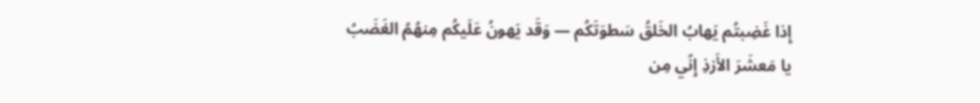إِذا غَضِبتُم يَهابُ الخَلقُ سَطوَتَكُم — وَقَد يَهونُ عَلَيكُم مِنهُمُ الغَضَبُ
يا مَعشَرَ الأَزذِ إِنّي مِن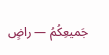جَميعِكُمُ — راضٍ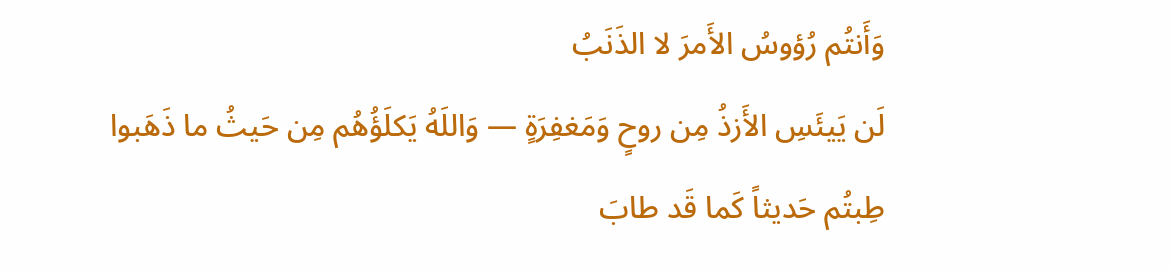وَأَنتُم رُؤوسُ الأَمرَ لا الذَنَبُ
لَن يَيئَسِ الأَزذُ مِن روحٍ وَمَغفِرَةٍ — وَاللَهُ يَكلَؤُهُم مِن حَيثُ ما ذَهَبوا
طِبتُم حَديثاً كَما قَد طابَ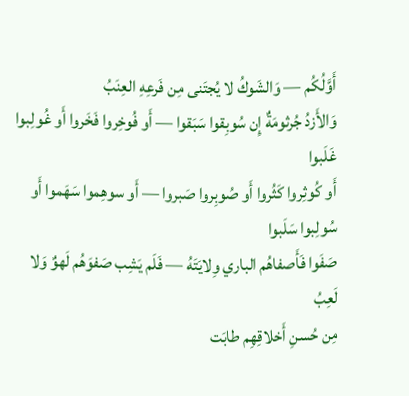أَوَّلُكُم — وَالشَوكُ لا يُجتَنى مِن فَرعِهِ العِنَبُ
وَالأَزدُ جُرثومَةٌ إِن سُوبِقوا سَبَقوا — أَو فُوخِروا فَخَروا أَو غُولِبوا غَلَبوا
أَو كُوثِروا كَثُروا أَو صُوبِروا صَبروا — أَو سوهِموا سَهَموا أَو سُولِبوا سَلَبوا
صَفَوا فَأَصفاهُم الباري وِلايَتَهُ — فَلَم يَشِب صَفوَهُم لَهوٌ وَلا لَعِبُ
مِن حُسنِ أَخلاقِهِم طابَت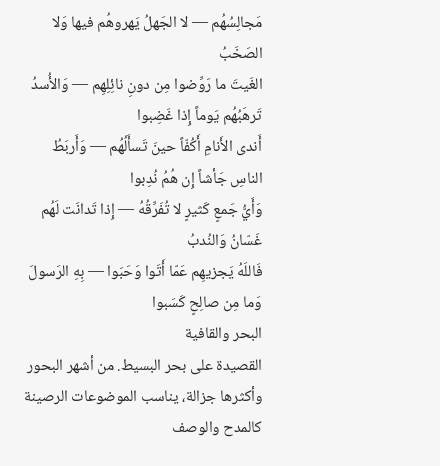مَجالِسُهُم — لا الجَهلُ يَهروهُم فيها وَلا الصَخَبُ
الغَيتَ ما رَوِّضوا مِن دونِ نائِلِهِم — وَالأُسدُ تَرهَبُهُم يَوماً إِذا غَضِبوا
أَندى الأَنامِ أَكُفّاً حينَ تَسأَلُهُم — وَأَربَطُ الناسِ جَأشاً إِن هُمُ نُدِبوا
وَأَيُّ جَمعٍ كَثيرٍ لا تُفَرِّقُهُ — إِذا تَدانَت لَهُم غَسّانُ وَالنُدبُ
فَاللَهُ يَجزيهِم عَمّا أَتَوا وَحَبَوا — بِهِ الرَسولَ وَما مِن صالِحٍ كَسَبوا
البحر والقافية
القصيدة على بحر البسيط. من أشهر البحور وأكثرها جزالة، يناسب الموضوعات الرصينة كالمدح والوصف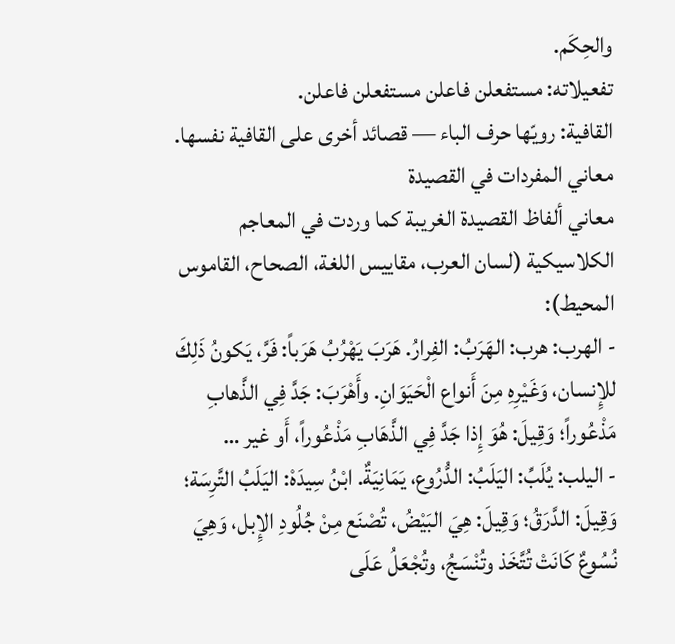والحِكَم.
تفعيلاته: مستفعلن فاعلن مستفعلن فاعلن.
القافية: رويّها حرف الباء — قصائد أخرى على القافية نفسها.
معاني المفردات في القصيدة
معاني ألفاظ القصيدة الغريبة كما وردت في المعاجم الكلاسيكية (لسان العرب، مقاييس اللغة، الصحاح، القاموس المحيط):
- الهرب: هرب: الهَرَبُ: الفِرارُ. هَرَبَ يَهْرُبُ هَرَباً: فَرَّ، يَكونُ ذَلِكَ للإِنسان، وَغَيْرِهِ مِنَ أَنواع الْحَيَوَانِ. وأَهْرَبَ: جَدَّ فِي الذَّهابِ مَذْعُوراً؛ وَقِيلَ: هُوَ إِذا جَدَّ فِي الذَّهَابِ مَذْعُوراً، أَو غير …
- اليلب: يُلَبِّ: اليَلَبُ: الدُّرُوع، يَمَانِيَةٌ. ابْنُ سِيدَهْ: اليَلَبُ التَّرِسَة؛ وَقِيلَ: الدَّرَقُ؛ وَقِيلَ: هِيَ البَيْضُ، تُصْنَع مِنْ جُلُودِ الإِبل، وَهِيَ نُسُوعٌ كَانَتْ تُتَّخَذ وتُنْسَجُ، وتُجْعَلُ عَلَى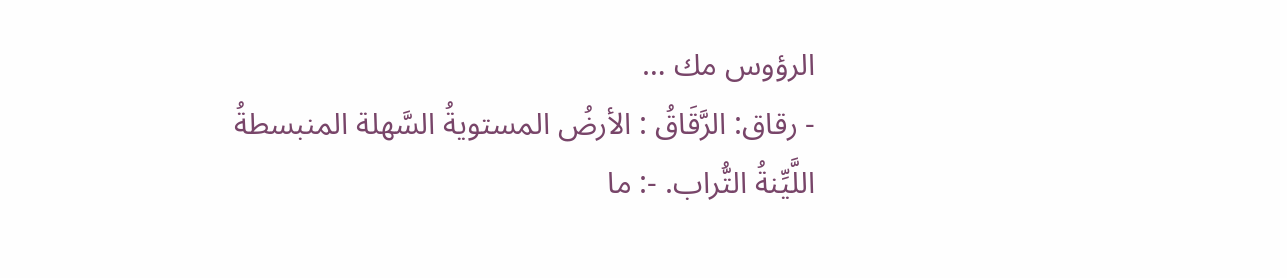الرؤوس مك …
- رقاق: الرَّقَاقُ : الأرضُ المستويةُ السَّهلة المنبسطةُ اللَّيِّنةُ التُّراب. -: ما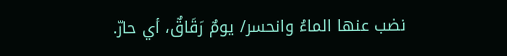نضب عنها الماءُ وانحسر/ يومٌ رَقَاقٌ، أي حارّ.